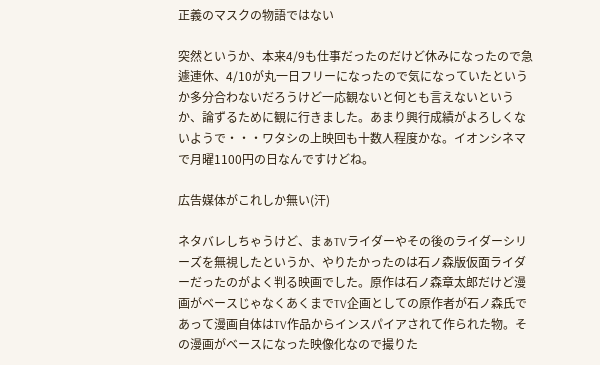正義のマスクの物語ではない

突然というか、本来4/9も仕事だったのだけど休みになったので急遽連休、4/10が丸一日フリーになったので気になっていたというか多分合わないだろうけど一応観ないと何とも言えないというか、論ずるために観に行きました。あまり興行成績がよろしくないようで・・・ワタシの上映回も十数人程度かな。イオンシネマで月曜1100円の日なんですけどね。

広告媒体がこれしか無い(汗)

ネタバレしちゃうけど、まぁTVライダーやその後のライダーシリーズを無視したというか、やりたかったのは石ノ森版仮面ライダーだったのがよく判る映画でした。原作は石ノ森章太郎だけど漫画がベースじゃなくあくまでTV企画としての原作者が石ノ森氏であって漫画自体はTV作品からインスパイアされて作られた物。その漫画がベースになった映像化なので撮りた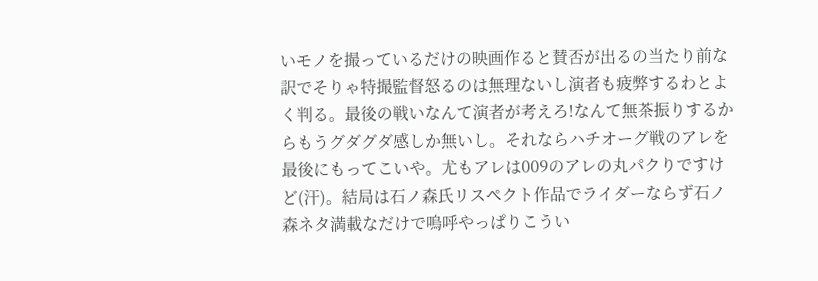いモノを撮っているだけの映画作ると賛否が出るの当たり前な訳でそりゃ特撮監督怒るのは無理ないし演者も疲弊するわとよく判る。最後の戦いなんて演者が考えろ!なんて無茶振りするからもうグダグダ感しか無いし。それならハチオーグ戦のアレを最後にもってこいや。尤もアレは009のアレの丸パクりですけど(汗)。結局は石ノ森氏リスペクト作品でライダーならず石ノ森ネタ満載なだけで嗚呼やっぱりこうい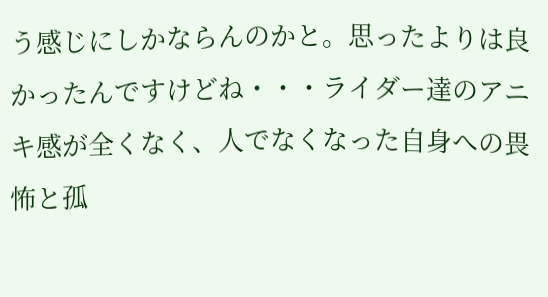う感じにしかならんのかと。思ったよりは良かったんですけどね・・・ライダー達のアニキ感が全くなく、人でなくなった自身への畏怖と孤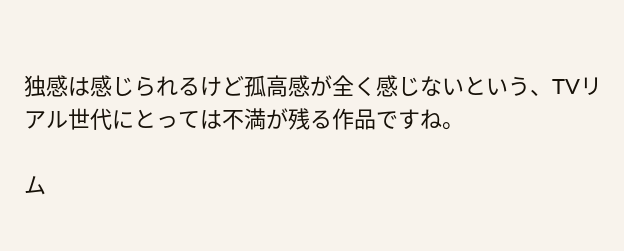独感は感じられるけど孤高感が全く感じないという、TVリアル世代にとっては不満が残る作品ですね。

ム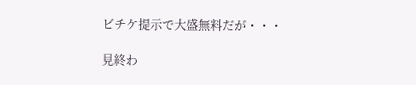ビチケ提示で大盛無料だが・・・

見終わ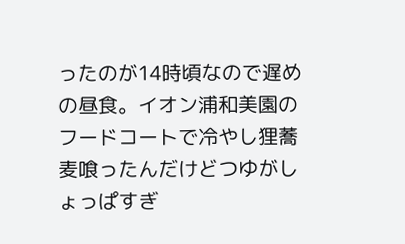ったのが14時頃なので遅めの昼食。イオン浦和美園のフードコートで冷やし狸蕎麦喰ったんだけどつゆがしょっぱすぎ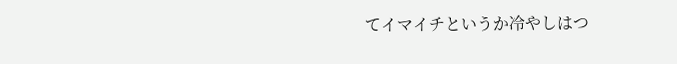てイマイチというか冷やしはつ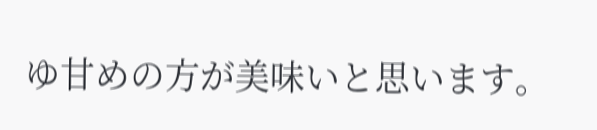ゆ甘めの方が美味いと思います。